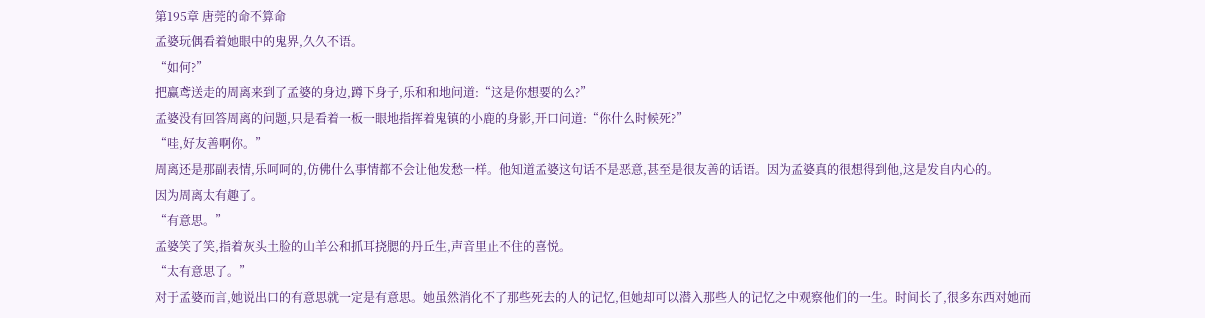第195章 唐莞的命不算命
孟婆玩偶看着她眼中的鬼界,久久不语。
“如何?”
把赢鸢送走的周离来到了孟婆的身边,蹲下身子,乐和和地问道:“这是你想要的么?”
孟婆没有回答周离的问题,只是看着一板一眼地指挥着鬼镇的小鹿的身影,开口问道:“你什么时候死?”
“哇,好友善啊你。”
周离还是那副表情,乐呵呵的,仿佛什么事情都不会让他发愁一样。他知道孟婆这句话不是恶意,甚至是很友善的话语。因为孟婆真的很想得到他,这是发自内心的。
因为周离太有趣了。
“有意思。”
孟婆笑了笑,指着灰头土脸的山羊公和抓耳挠腮的丹丘生,声音里止不住的喜悦。
“太有意思了。”
对于孟婆而言,她说出口的有意思就一定是有意思。她虽然消化不了那些死去的人的记忆,但她却可以潜入那些人的记忆之中观察他们的一生。时间长了,很多东西对她而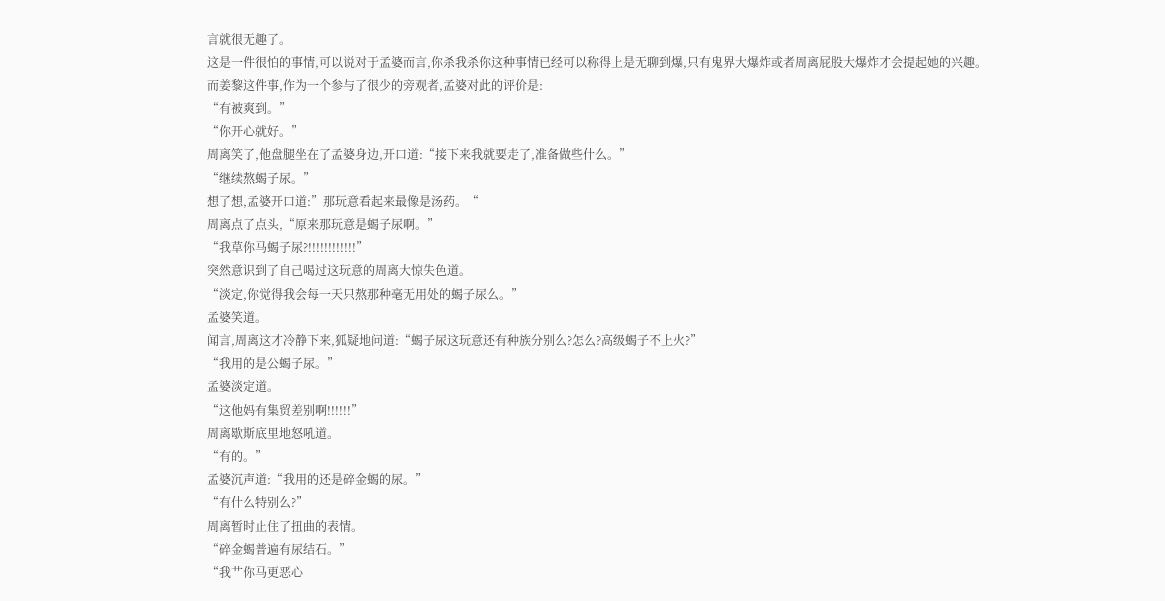言就很无趣了。
这是一件很怕的事情,可以说对于孟婆而言,你杀我杀你这种事情已经可以称得上是无聊到爆,只有鬼界大爆炸或者周离屁股大爆炸才会提起她的兴趣。
而姜黎这件事,作为一个参与了很少的旁观者,孟婆对此的评价是:
“有被爽到。”
“你开心就好。”
周离笑了,他盘腿坐在了孟婆身边,开口道:“接下来我就要走了,准备做些什么。”
“继续熬蝎子尿。”
想了想,孟婆开口道:”那玩意看起来最像是汤药。“
周离点了点头,“原来那玩意是蝎子尿啊。”
“我草你马蝎子尿?!!!!!!!!!!!!”
突然意识到了自己喝过这玩意的周离大惊失色道。
“淡定,你觉得我会每一天只熬那种毫无用处的蝎子尿么。”
孟婆笑道。
闻言,周离这才冷静下来,狐疑地问道:“蝎子尿这玩意还有种族分别么?怎么?高级蝎子不上火?”
“我用的是公蝎子尿。”
孟婆淡定道。
“这他妈有集贸差别啊!!!!!!”
周离歇斯底里地怒吼道。
“有的。”
孟婆沉声道:“我用的还是碎金蝎的尿。”
“有什么特别么?”
周离暂时止住了扭曲的表情。
“碎金蝎普遍有尿结石。”
“我艹你马更恶心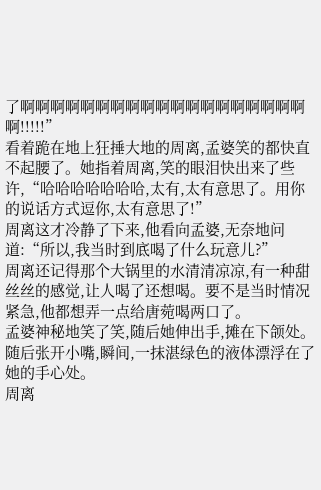了啊啊啊啊啊啊啊啊啊啊啊啊啊啊啊啊啊啊啊啊!!!!!”
看着跪在地上狂捶大地的周离,孟婆笑的都快直不起腰了。她指着周离,笑的眼泪快出来了些许,“哈哈哈哈哈哈哈,太有,太有意思了。用你的说话方式逗你,太有意思了!”
周离这才冷静了下来,他看向孟婆,无奈地问道:“所以,我当时到底喝了什么玩意儿?”
周离还记得那个大锅里的水清清凉凉,有一种甜丝丝的感觉,让人喝了还想喝。要不是当时情况紧急,他都想弄一点给唐菀喝两口了。
孟婆神秘地笑了笑,随后她伸出手,摊在下颌处。随后张开小嘴,瞬间,一抹湛绿色的液体漂浮在了她的手心处。
周离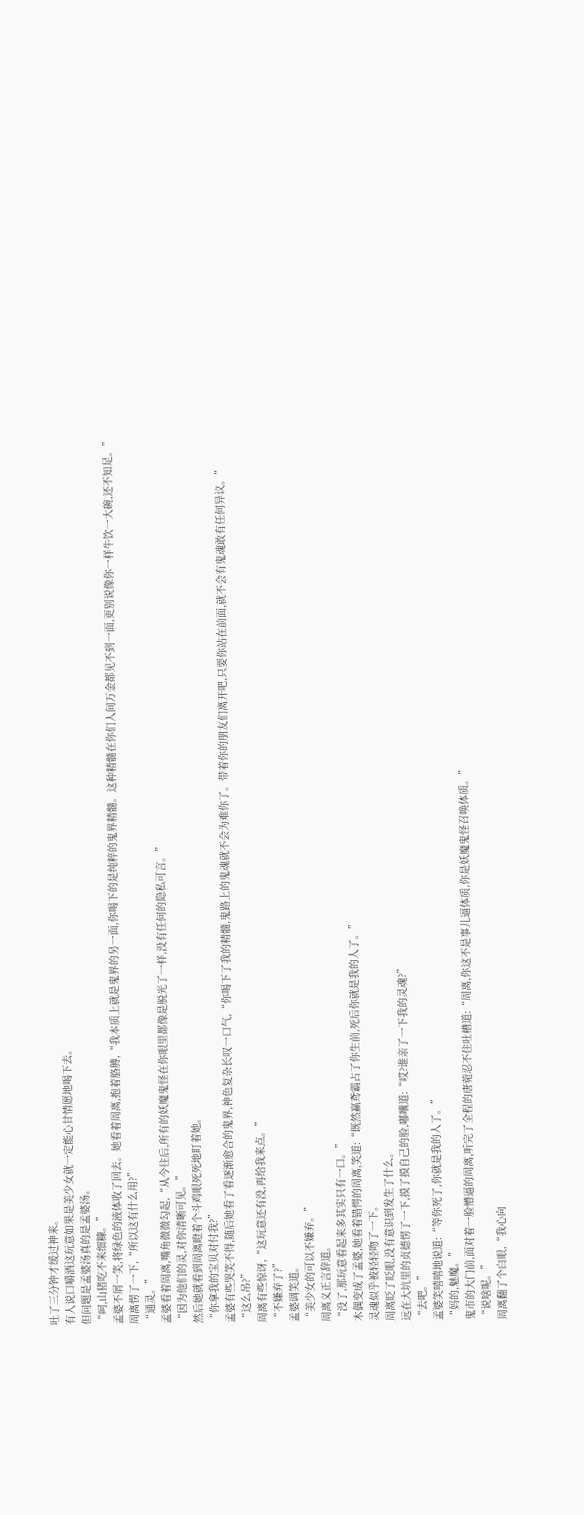吐了三分钟才缓过神来。
有人说口嚼酒这玩意如果是美少女就一定能心甘情愿地喝下去。
但问题是孟婆汤真的是孟婆汤。
“呵,山猪吃不来细糠。”
孟婆不屑一笑,将绿色的液体收了回去。她看着周离,抱着胳膊,“我本质上就是鬼界的另一面,你喝下的是纯粹的鬼界精髓。这种精髓在你们人间万金都见不到一面,更别说像你一样牛饮一大碗,还不知足。”
周离愣了一下,“所以这有什么用?”
“通灵。”
孟婆看着周离,嘴角微微勾起,“从今往后,所有的妖魔鬼怪在你眼里都像是脱光了一样,没有任何的隐私可言。”
“因为他们的灵,对你清晰可见。”
然后她就看到周离瞪着个斗鸡眼死死地盯着她。
“你拿我的宝贝对付我?”
孟婆有些哭笑不得,随后她看了看逐渐愈合的鬼界,神色复杂长叹一口气,“你喝下了我的精髓,鬼路上的鬼魂就不会为难你了。带着你的朋友们离开吧,只要你站在前面,就不会有鬼魂敢有任何异议。”
“这么吊?”
周离有些惊讶,“这玩意还有没,再给我来点。”
“不嫌弃了?”
孟婆调笑道。
“美少女的可以不嫌弃。”
周离义正言辞道。
“没了,那玩意看起来多其实只有一口。”
木偶变成了孟婆,她看着错愕的周离,笑道:“既然赢鸢霸占了你生前,死后你就是我的人了。”
灵魂似乎被轻轻吻了一下。
周离眨了眨眼,没有意识到发生了什么。
远在大坑里的贞德愣了一下,摸了摸自己的脸,嘟囔道:“哎?谁亲了一下我的灵魂?”
“去吧。”
孟婆笑嘻嘻地说道:“等你死了,你就是我的人了。”
“妈的,魅魔。”
鬼市的大门前,面对着一脸懵逼的周离,听完了全程的唐菀忍不住吐槽道:“周离,你这不是事儿逼体质,你是妖魔鬼怪召唤体质。”
“说啥呢。”
周离翻了个白眼,“我心向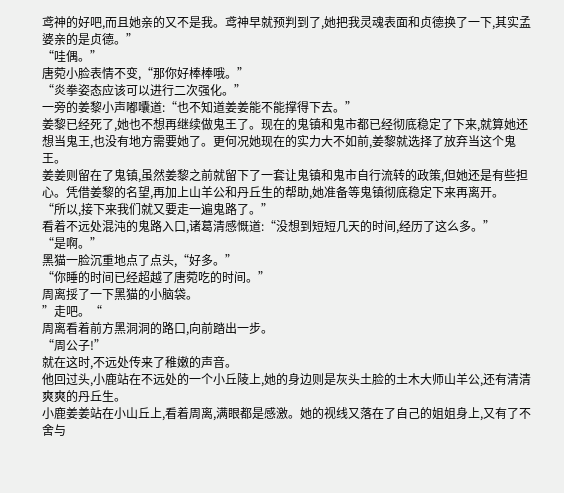鸢神的好吧,而且她亲的又不是我。鸢神早就预判到了,她把我灵魂表面和贞德换了一下,其实孟婆亲的是贞德。”
“哇偶。”
唐菀小脸表情不变,“那你好棒棒哦。”
“炎拳姿态应该可以进行二次强化。”
一旁的姜黎小声嘟囔道:“也不知道姜姜能不能撑得下去。”
姜黎已经死了,她也不想再继续做鬼王了。现在的鬼镇和鬼市都已经彻底稳定了下来,就算她还想当鬼王,也没有地方需要她了。更何况她现在的实力大不如前,姜黎就选择了放弃当这个鬼王。
姜姜则留在了鬼镇,虽然姜黎之前就留下了一套让鬼镇和鬼市自行流转的政策,但她还是有些担心。凭借姜黎的名望,再加上山羊公和丹丘生的帮助,她准备等鬼镇彻底稳定下来再离开。
“所以,接下来我们就又要走一遍鬼路了。”
看着不远处混沌的鬼路入口,诸葛清感慨道:“没想到短短几天的时间,经历了这么多。”
“是啊。”
黑猫一脸沉重地点了点头,“好多。”
“你睡的时间已经超越了唐菀吃的时间。”
周离挼了一下黑猫的小脑袋。
”走吧。“
周离看着前方黑洞洞的路口,向前踏出一步。
“周公子!”
就在这时,不远处传来了稚嫩的声音。
他回过头,小鹿站在不远处的一个小丘陵上,她的身边则是灰头土脸的土木大师山羊公,还有清清爽爽的丹丘生。
小鹿姜姜站在小山丘上,看着周离,满眼都是感激。她的视线又落在了自己的姐姐身上,又有了不舍与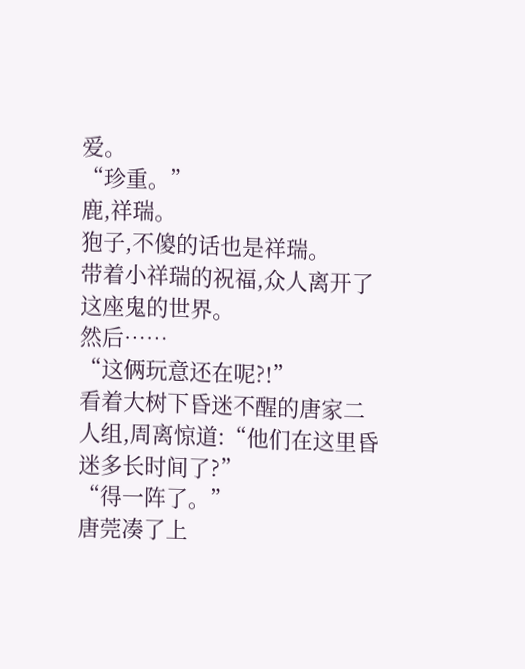爱。
“珍重。”
鹿,祥瑞。
狍子,不傻的话也是祥瑞。
带着小祥瑞的祝福,众人离开了这座鬼的世界。
然后……
“这俩玩意还在呢?!”
看着大树下昏迷不醒的唐家二人组,周离惊道:“他们在这里昏迷多长时间了?”
“得一阵了。”
唐莞凑了上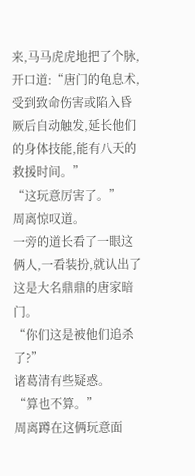来,马马虎虎地把了个脉,开口道:“唐门的龟息术,受到致命伤害或陷入昏厥后自动触发,延长他们的身体技能,能有八天的救援时间。”
“这玩意厉害了。”
周离惊叹道。
一旁的道长看了一眼这俩人,一看装扮,就认出了这是大名鼎鼎的唐家暗门。
“你们这是被他们追杀了?”
诸葛清有些疑惑。
“算也不算。”
周离蹲在这俩玩意面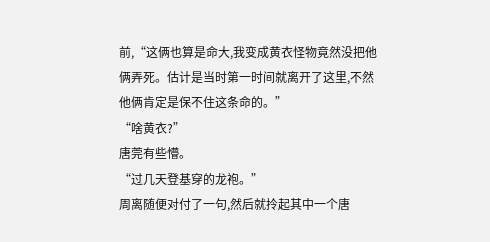前,“这俩也算是命大,我变成黄衣怪物竟然没把他俩弄死。估计是当时第一时间就离开了这里,不然他俩肯定是保不住这条命的。”
“啥黄衣?”
唐莞有些懵。
“过几天登基穿的龙袍。”
周离随便对付了一句,然后就拎起其中一个唐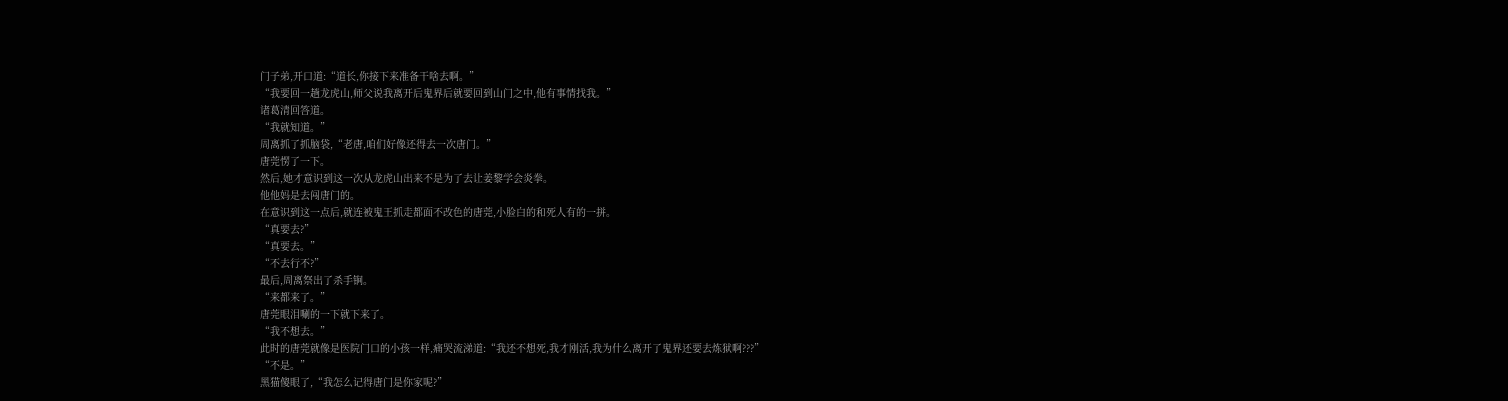门子弟,开口道:“道长,你接下来准备干啥去啊。”
“我要回一趟龙虎山,师父说我离开后鬼界后就要回到山门之中,他有事情找我。”
诸葛清回答道。
“我就知道。”
周离抓了抓脑袋,“老唐,咱们好像还得去一次唐门。”
唐莞愣了一下。
然后,她才意识到这一次从龙虎山出来不是为了去让姜黎学会炎拳。
他他妈是去闯唐门的。
在意识到这一点后,就连被鬼王抓走都面不改色的唐莞,小脸白的和死人有的一拼。
“真要去?”
“真要去。”
“不去行不?”
最后,周离祭出了杀手锏。
“来都来了。”
唐莞眼泪唰的一下就下来了。
“我不想去。”
此时的唐莞就像是医院门口的小孩一样,痛哭流涕道:“我还不想死,我才刚活,我为什么离开了鬼界还要去炼狱啊???”
“不是。”
黑猫傻眼了,“我怎么记得唐门是你家呢?”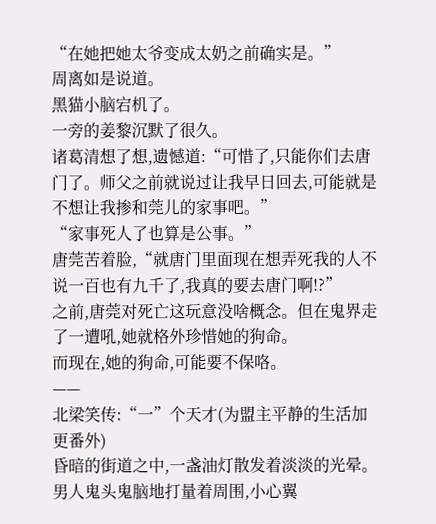“在她把她太爷变成太奶之前确实是。”
周离如是说道。
黑猫小脑宕机了。
一旁的姜黎沉默了很久。
诸葛清想了想,遗憾道:“可惜了,只能你们去唐门了。师父之前就说过让我早日回去,可能就是不想让我掺和莞儿的家事吧。”
“家事死人了也算是公事。”
唐莞苦着脸,“就唐门里面现在想弄死我的人不说一百也有九千了,我真的要去唐门啊!?”
之前,唐莞对死亡这玩意没啥概念。但在鬼界走了一遭吼,她就格外珍惜她的狗命。
而现在,她的狗命,可能要不保咯。
——
北梁笑传:“一”个天才(为盟主平静的生活加更番外)
昏暗的街道之中,一盏油灯散发着淡淡的光晕。男人鬼头鬼脑地打量着周围,小心翼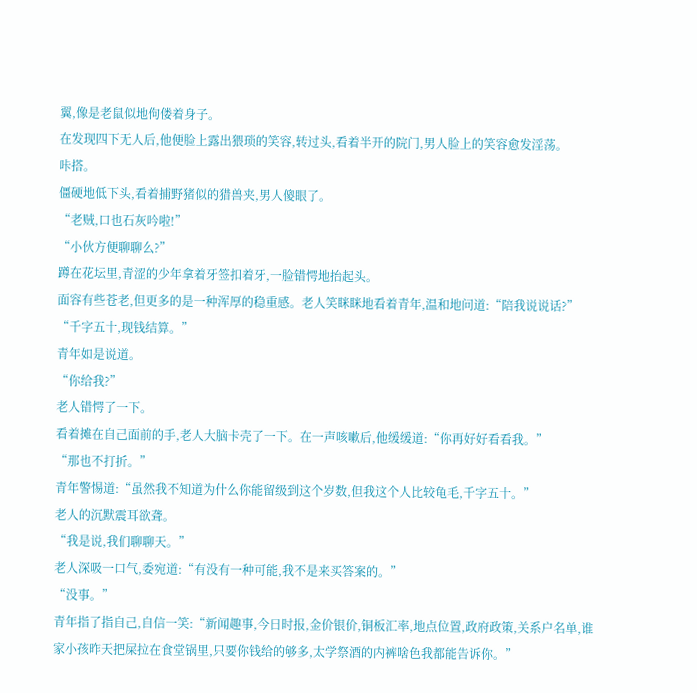翼,像是老鼠似地佝偻着身子。
在发现四下无人后,他便脸上露出猥琐的笑容,转过头,看着半开的院门,男人脸上的笑容愈发淫荡。
咔搭。
僵硬地低下头,看着捕野猪似的猎兽夹,男人傻眼了。
“老贼,口也石灰吟啦!”
“小伙方便聊聊么?”
蹲在花坛里,青涩的少年拿着牙签扣着牙,一脸错愕地抬起头。
面容有些苍老,但更多的是一种浑厚的稳重感。老人笑眯眯地看着青年,温和地问道:“陪我说说话?”
“千字五十,现钱结算。”
青年如是说道。
“你给我?”
老人错愕了一下。
看着摊在自己面前的手,老人大脑卡壳了一下。在一声咳嗽后,他缓缓道:“你再好好看看我。”
“那也不打折。”
青年警惕道:“虽然我不知道为什么你能留级到这个岁数,但我这个人比较龟毛,千字五十。”
老人的沉默震耳欲聋。
“我是说,我们聊聊天。”
老人深吸一口气,委宛道:“有没有一种可能,我不是来买答案的。”
“没事。”
青年指了指自己,自信一笑:“新闻趣事,今日时报,金价银价,铜板汇率,地点位置,政府政策,关系户名单,谁家小孩昨天把屎拉在食堂锅里,只要你钱给的够多,太学祭酒的内裤啥色我都能告诉你。”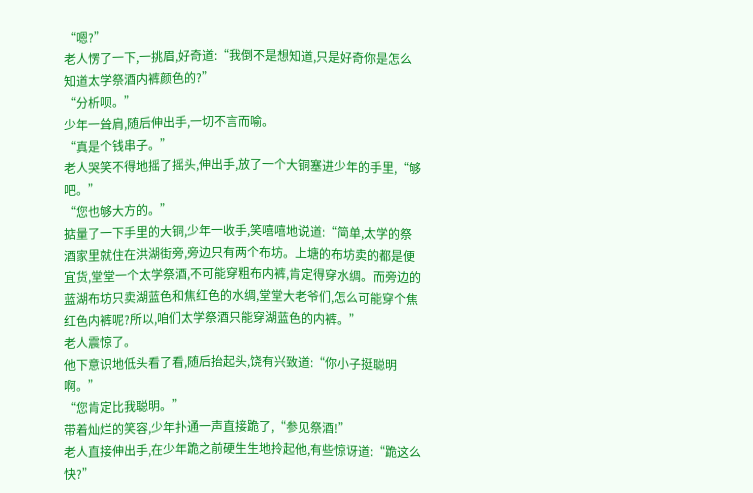“嗯?”
老人愣了一下,一挑眉,好奇道:“我倒不是想知道,只是好奇你是怎么知道太学祭酒内裤颜色的?”
“分析呗。”
少年一耸肩,随后伸出手,一切不言而喻。
“真是个钱串子。”
老人哭笑不得地摇了摇头,伸出手,放了一个大铜塞进少年的手里,“够吧。”
“您也够大方的。”
掂量了一下手里的大铜,少年一收手,笑嘻嘻地说道:“简单,太学的祭酒家里就住在洪湖街旁,旁边只有两个布坊。上塘的布坊卖的都是便宜货,堂堂一个太学祭酒,不可能穿粗布内裤,肯定得穿水绸。而旁边的蓝湖布坊只卖湖蓝色和焦红色的水绸,堂堂大老爷们,怎么可能穿个焦红色内裤呢?所以,咱们太学祭酒只能穿湖蓝色的内裤。”
老人震惊了。
他下意识地低头看了看,随后抬起头,饶有兴致道:“你小子挺聪明啊。”
“您肯定比我聪明。”
带着灿烂的笑容,少年扑通一声直接跪了,“参见祭酒!”
老人直接伸出手,在少年跪之前硬生生地拎起他,有些惊讶道:“跪这么快?”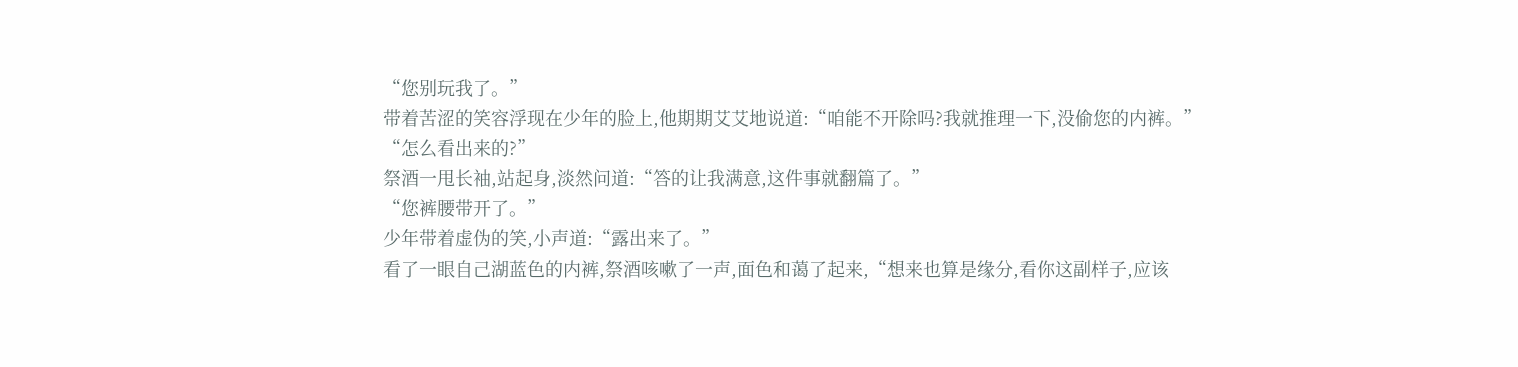“您别玩我了。”
带着苦涩的笑容浮现在少年的脸上,他期期艾艾地说道:“咱能不开除吗?我就推理一下,没偷您的内裤。”
“怎么看出来的?”
祭酒一甩长袖,站起身,淡然问道:“答的让我满意,这件事就翻篇了。”
“您裤腰带开了。”
少年带着虚伪的笑,小声道:“露出来了。”
看了一眼自己湖蓝色的内裤,祭酒咳嗽了一声,面色和蔼了起来,“想来也算是缘分,看你这副样子,应该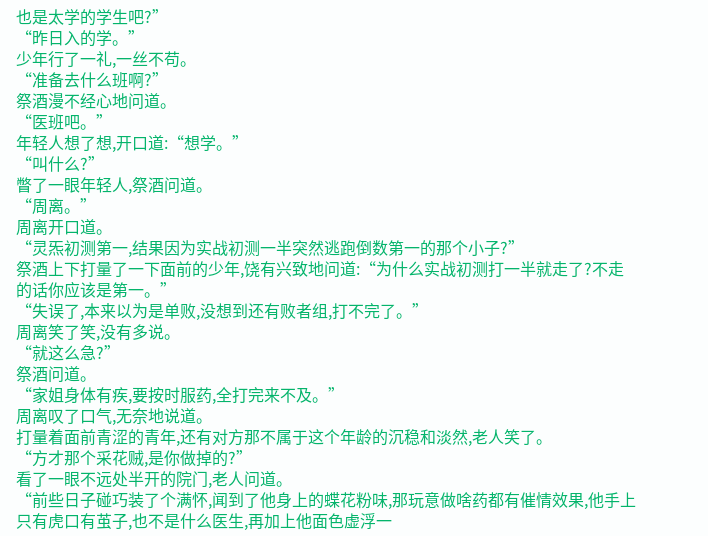也是太学的学生吧?”
“昨日入的学。”
少年行了一礼,一丝不苟。
“准备去什么班啊?”
祭酒漫不经心地问道。
“医班吧。”
年轻人想了想,开口道:“想学。”
“叫什么?”
瞥了一眼年轻人,祭酒问道。
“周离。”
周离开口道。
“灵炁初测第一,结果因为实战初测一半突然逃跑倒数第一的那个小子?”
祭酒上下打量了一下面前的少年,饶有兴致地问道:“为什么实战初测打一半就走了?不走的话你应该是第一。”
“失误了,本来以为是单败,没想到还有败者组,打不完了。”
周离笑了笑,没有多说。
“就这么急?”
祭酒问道。
“家姐身体有疾,要按时服药,全打完来不及。”
周离叹了口气,无奈地说道。
打量着面前青涩的青年,还有对方那不属于这个年龄的沉稳和淡然,老人笑了。
“方才那个采花贼,是你做掉的?”
看了一眼不远处半开的院门,老人问道。
“前些日子碰巧装了个满怀,闻到了他身上的蝶花粉味,那玩意做啥药都有催情效果,他手上只有虎口有茧子,也不是什么医生,再加上他面色虚浮一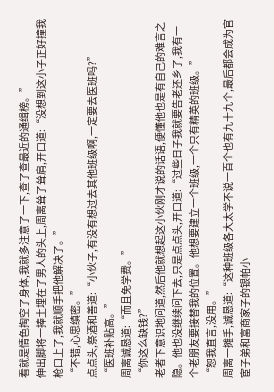看就是情色掏空了身体,我就多注意了一下,查了查最近的通缉榜。”
伸出脚将一捧土埋在了男人的头上,周离耸了耸肩,开口道:“没想到这小子正好撞我枪口上了,我就顺手把他解决了。”
“不错,心思缜密。”
点点头,祭酒和善道:“小伙子,有没有想过去其他班级啊,一定要去医班吗?”
“医班补贴高。”
周离诚恳道:“而且免学费。”
“你这么缺钱?”
老者下意识地问道,然后他就想起这小伙刚才说的话语,便懂他也是有自己的难言之隐。他也没继续问下去,只是点点头,开口道:“过些日子我就要告老还乡了,我有一个老朋友要接替我的位置。他想要建立一个班级,一个只有精英的班级。”
“恕我直言,没用。”
周离一摊手,诚恳道:“这种班级各大太学不说一百个也有九十九个,最后都会成为官宦子弟和富商家子的银帕小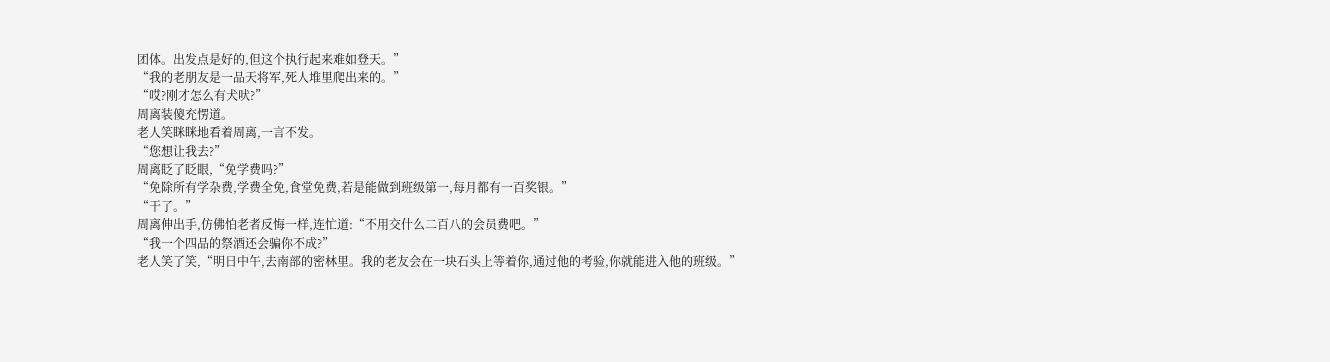团体。出发点是好的,但这个执行起来难如登天。”
“我的老朋友是一品天将军,死人堆里爬出来的。”
“哎?刚才怎么有犬吠?”
周离装傻充愣道。
老人笑眯眯地看着周离,一言不发。
“您想让我去?”
周离眨了眨眼,“免学费吗?”
“免除所有学杂费,学费全免,食堂免费,若是能做到班级第一,每月都有一百奖银。”
“干了。”
周离伸出手,仿佛怕老者反悔一样,连忙道:“不用交什么二百八的会员费吧。”
“我一个四品的祭酒还会骗你不成?”
老人笑了笑,“明日中午,去南部的密林里。我的老友会在一块石头上等着你,通过他的考验,你就能进入他的班级。”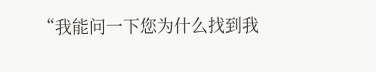“我能问一下您为什么找到我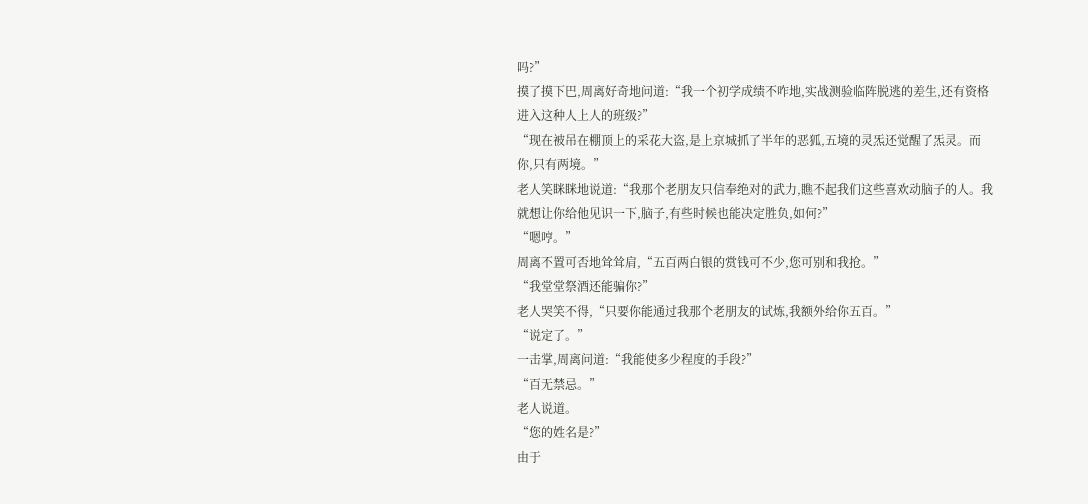吗?”
摸了摸下巴,周离好奇地问道:“我一个初学成绩不咋地,实战测验临阵脱逃的差生,还有资格进入这种人上人的班级?”
“现在被吊在棚顶上的采花大盗,是上京城抓了半年的恶狐,五境的灵炁还觉醒了炁灵。而你,只有两境。”
老人笑眯眯地说道:“我那个老朋友只信奉绝对的武力,瞧不起我们这些喜欢动脑子的人。我就想让你给他见识一下,脑子,有些时候也能决定胜负,如何?”
“嗯哼。”
周离不置可否地耸耸肩,“五百两白银的赏钱可不少,您可别和我抢。”
“我堂堂祭酒还能骗你?”
老人哭笑不得,“只要你能通过我那个老朋友的试炼,我额外给你五百。”
“说定了。”
一击掌,周离问道:“我能使多少程度的手段?”
“百无禁忌。”
老人说道。
“您的姓名是?”
由于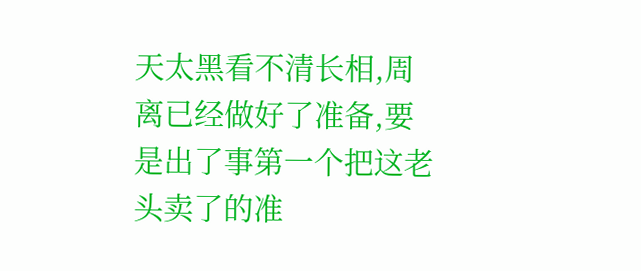天太黑看不清长相,周离已经做好了准备,要是出了事第一个把这老头卖了的准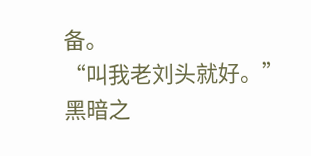备。
“叫我老刘头就好。”
黑暗之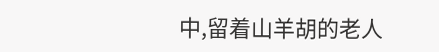中,留着山羊胡的老人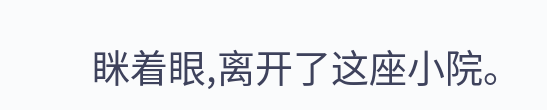眯着眼,离开了这座小院。